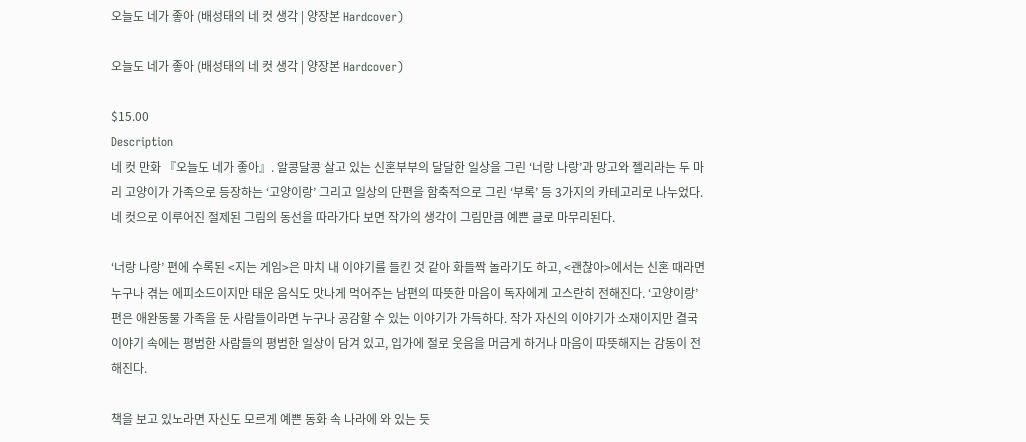오늘도 네가 좋아 (배성태의 네 컷 생각 | 양장본 Hardcover)

오늘도 네가 좋아 (배성태의 네 컷 생각 | 양장본 Hardcover)

$15.00
Description
네 컷 만화 『오늘도 네가 좋아』. 알콩달콩 살고 있는 신혼부부의 달달한 일상을 그린 ‘너랑 나랑’과 망고와 젤리라는 두 마리 고양이가 가족으로 등장하는 ‘고양이랑’ 그리고 일상의 단편을 함축적으로 그린 ‘부록’ 등 3가지의 카테고리로 나누었다. 네 컷으로 이루어진 절제된 그림의 동선을 따라가다 보면 작가의 생각이 그림만큼 예쁜 글로 마무리된다.

‘너랑 나랑’ 편에 수록된 <지는 게임>은 마치 내 이야기를 들킨 것 같아 화들짝 놀라기도 하고, <괜찮아>에서는 신혼 때라면 누구나 겪는 에피소드이지만 태운 음식도 맛나게 먹어주는 남편의 따뜻한 마음이 독자에게 고스란히 전해진다. ‘고양이랑’ 편은 애완동물 가족을 둔 사람들이라면 누구나 공감할 수 있는 이야기가 가득하다. 작가 자신의 이야기가 소재이지만 결국 이야기 속에는 평범한 사람들의 평범한 일상이 담겨 있고, 입가에 절로 웃음을 머금게 하거나 마음이 따뜻해지는 감동이 전해진다.

책을 보고 있노라면 자신도 모르게 예쁜 동화 속 나라에 와 있는 듯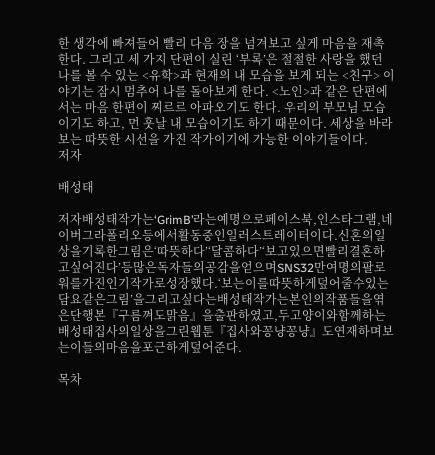한 생각에 빠져들어 빨리 다음 장을 넘겨보고 싶게 마음을 재촉한다. 그리고 세 가지 단편이 실린 ‘부록’은 절절한 사랑을 했던 나를 볼 수 있는 <유학>과 현재의 내 모습을 보게 되는 <친구> 이야기는 잠시 멈추어 나를 돌아보게 한다. <노인>과 같은 단편에서는 마음 한편이 찌르르 아파오기도 한다. 우리의 부모님 모습이기도 하고, 먼 훗날 내 모습이기도 하기 때문이다. 세상을 바라보는 따뜻한 시선을 가진 작가이기에 가능한 이야기들이다.
저자

배성태

저자배성태작가는‘GrimB’라는예명으로페이스북,인스타그램,네이버그라폴리오등에서활동중인일러스트레이터이다.신혼의일상을기록한그림은‘따뜻하다’‘달콤하다’‘보고있으면빨리결혼하고싶어진다’등많은독자들의공감을얻으며SNS32만여명의팔로워를가진인기작가로성장했다.‘보는이를따뜻하게덮어줄수있는담요같은그림’을그리고싶다는배성태작가는본인의작품들을엮은단행본『구름껴도맑음』을출판하였고,두고양이와함께하는배성태집사의일상을그린웹툰『집사와꽁냥꽁냥』도연재하며보는이들의마음을포근하게덮어준다.

목차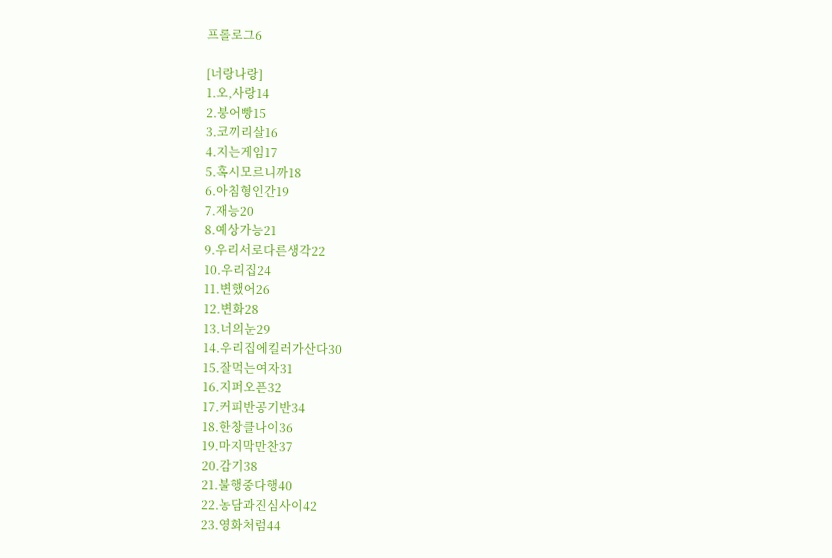프롤로그6

[너랑나랑]
1.오,사랑14
2.붕어빵15
3.코끼리살16
4.지는게임17
5.혹시모르니까18
6.아침형인간19
7.재능20
8.예상가능21
9.우리서로다른생각22
10.우리집24
11.변했어26
12.변화28
13.너의눈29
14.우리집에킬러가산다30
15.잘먹는여자31
16.지퍼오픈32
17.커피반공기반34
18.한창클나이36
19.마지막만찬37
20.감기38
21.불행중다행40
22.농담과진심사이42
23.영화처럼44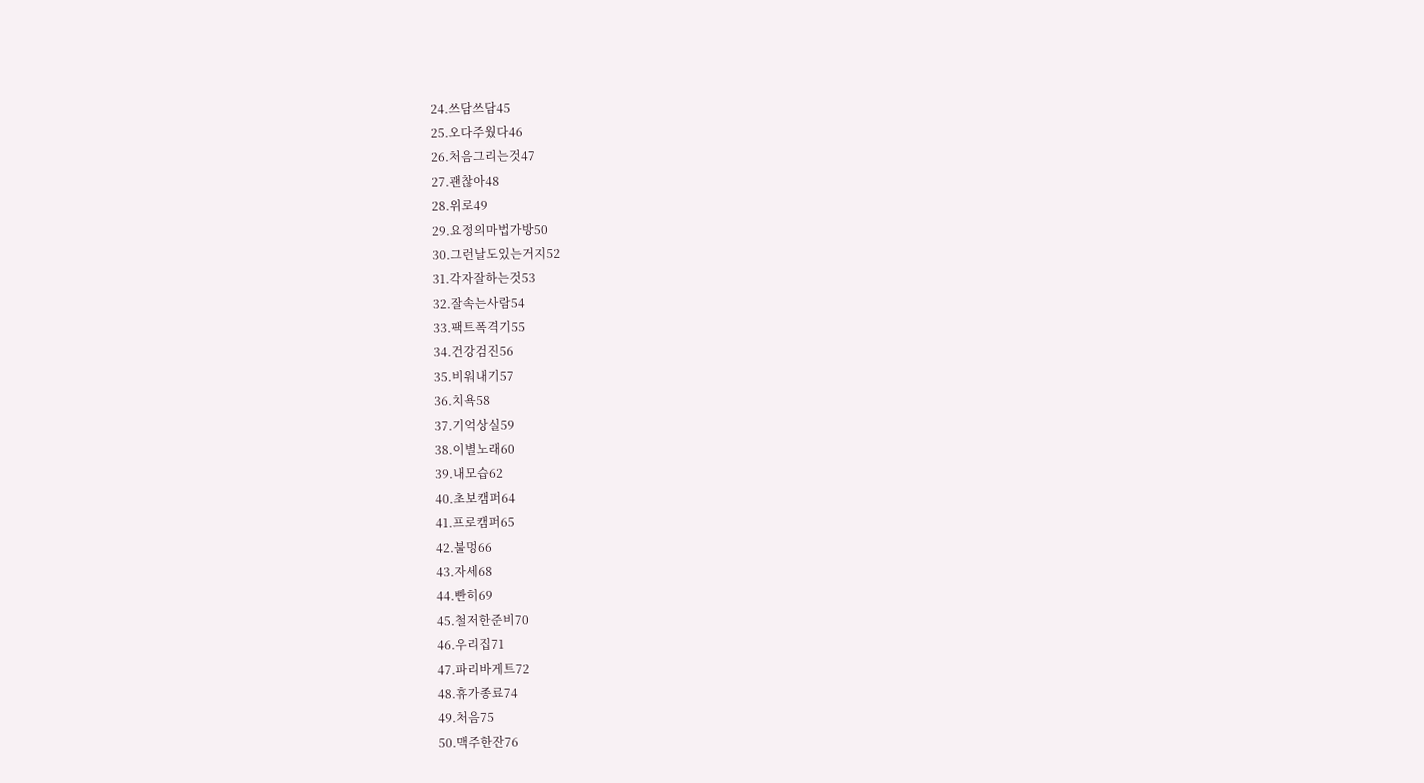24.쓰담쓰담45
25.오다주웠다46
26.처음그리는것47
27.괜찮아48
28.위로49
29.요정의마법가방50
30.그런날도있는거지52
31.각자잘하는것53
32.잘속는사람54
33.팩트폭격기55
34.건강검진56
35.비워내기57
36.치욕58
37.기억상실59
38.이별노래60
39.내모습62
40.초보캠퍼64
41.프로캠퍼65
42.불멍66
43.자세68
44.빤히69
45.철저한준비70
46.우리집71
47.파리바게트72
48.휴가종료74
49.처음75
50.맥주한잔76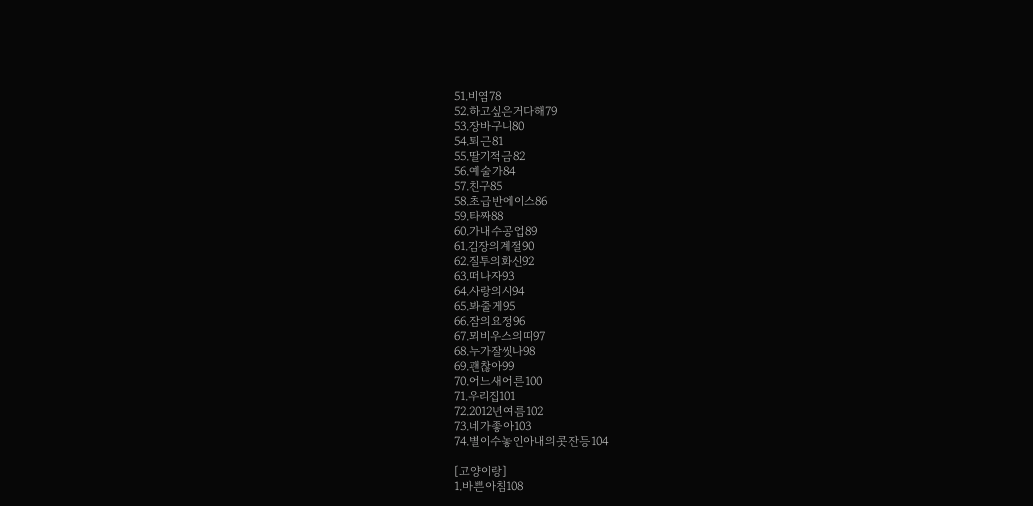51.비염78
52.하고싶은거다해79
53.장바구니80
54.퇴근81
55.딸기적금82
56.예술가84
57.친구85
58.초급반에이스86
59.타짜88
60.가내수공업89
61.김장의계절90
62.질투의화신92
63.떠나자93
64.사랑의시94
65.봐줄게95
66.잠의요정96
67.뫼비우스의띠97
68.누가잘씻나98
69.괜찮아99
70.어느새어른100
71.우리집101
72.2012년여름102
73.네가좋아103
74.별이수놓인아내의콧잔등104

[고양이랑]
1.바쁜아침108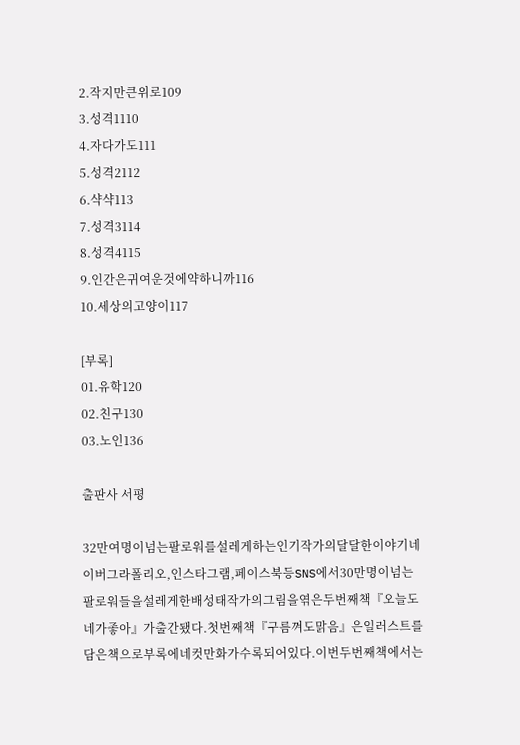2.작지만큰위로109
3.성격1110
4.자다가도111
5.성격2112
6.샥샥113
7.성격3114
8.성격4115
9.인간은귀여운것에약하니까116
10.세상의고양이117

[부록]
01.유학120
02.친구130
03.노인136

출판사 서평

32만여명이넘는팔로워를설레게하는인기작가의달달한이야기네이버그라폴리오,인스타그램,페이스북등SNS에서30만명이넘는팔로워들을설레게한배성태작가의그림을엮은두번째책『오늘도네가좋아』가출간됐다.첫번째책『구름껴도맑음』은일러스트를담은책으로부록에네컷만화가수록되어있다.이번두번째책에서는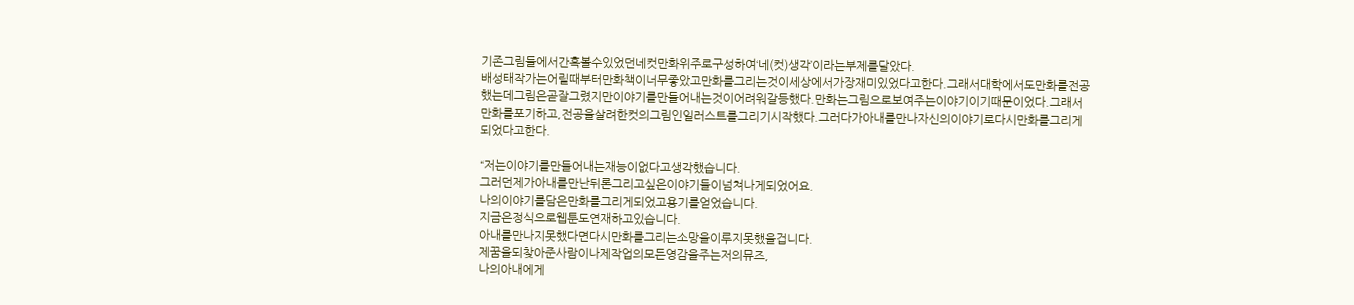기존그림들에서간혹볼수있었던네컷만화위주로구성하여‘네(컷)생각’이라는부제를달았다.
배성태작가는어릴때부터만화책이너무좋았고만화를그리는것이세상에서가장재미있었다고한다.그래서대학에서도만화를전공했는데그림은곧잘그렸지만이야기를만들어내는것이어려워갈등했다.만화는그림으로보여주는이야기이기때문이었다.그래서만화를포기하고,전공을살려한컷의그림인일러스트를그리기시작했다.그러다가아내를만나자신의이야기로다시만화를그리게되었다고한다.

“저는이야기를만들어내는재능이없다고생각했습니다.
그러던제가아내를만난뒤론그리고싶은이야기들이넘쳐나게되었어요.
나의이야기를담은만화를그리게되었고용기를얻었습니다.
지금은정식으로웹툰도연재하고있습니다.
아내를만나지못했다면다시만화를그리는소망을이루지못했을겁니다.
제꿈을되찾아준사람이나제작업의모든영감을주는저의뮤즈,
나의아내에게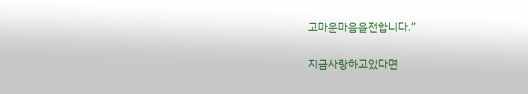고마운마음을전합니다.”

지금사랑하고있다면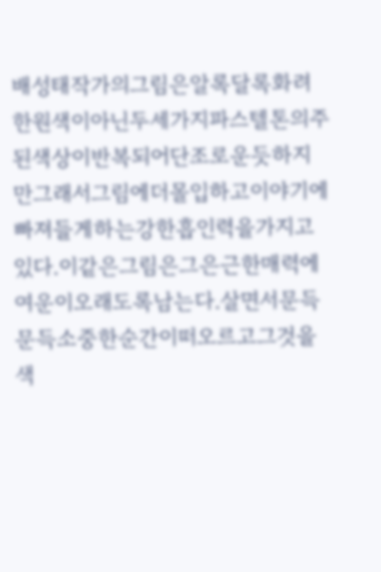배성태작가의그림은알록달록화려한원색이아닌두세가지파스텔톤의주된색상이반복되어단조로운듯하지만그래서그림에더몰입하고이야기에빠져들게하는강한흡인력을가지고있다.이같은그림은그은근한매력에여운이오래도록남는다.살면서문득문득소중한순간이떠오르고그것을색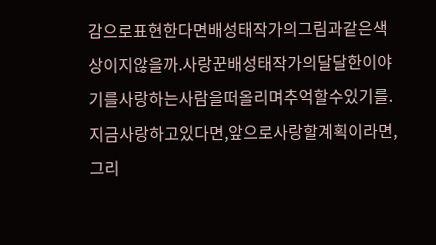감으로표현한다면배성태작가의그림과같은색상이지않을까.사랑꾼배성태작가의달달한이야기를사랑하는사람을떠올리며추억할수있기를.지금사랑하고있다면,앞으로사랑할계획이라면,그리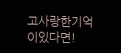고사랑한기억이있다면!